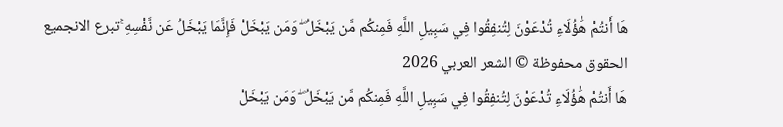هَا أَنتُمْ هَٰؤُلَاءِ تُدْعَوْنَ لِتُنفِقُوا فِي سَبِيلِ اللَّهِ فَمِنكُم مَّن يَبْخَلُ ۖ وَمَن يَبْخَلْ فَإِنَّمَا يَبْخَلُ عَن نَّفْسِهِ ۚتبرع الانجميع الحقوق محفوظة © الشعر العربي 2026
هَا أَنتُمْ هَٰؤُلَاءِ تُدْعَوْنَ لِتُنفِقُوا فِي سَبِيلِ اللَّهِ فَمِنكُم مَّن يَبْخَلُ ۖ وَمَن يَبْخَلْ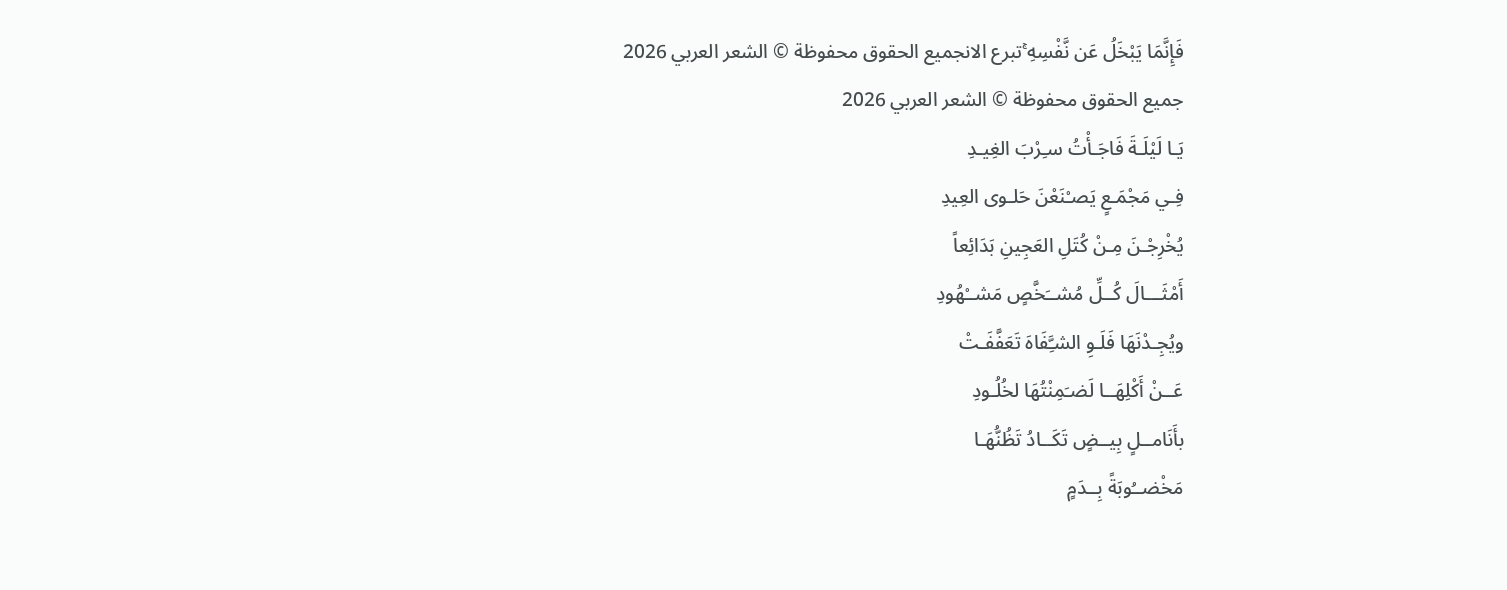فَإِنَّمَا يَبْخَلُ عَن نَّفْسِهِ ۚتبرع الانجميع الحقوق محفوظة © الشعر العربي 2026
جميع الحقوق محفوظة © الشعر العربي 2026
يَـا لَيْلَـةَ فَاجَـأْتُ سـِرْبَ الغِيـدِ
فِـي مَجْمَـعٍ يَصـْنَعْنَ حَلـوى العِيدِ
يُخْرِجْـنَ مِـنْ كُتَلِ العَجِينِ بَدَائِعاً
أَمْثَـــالَ كُــلِّ مُشــَخَّصٍ مَشــْهُودِ
ويُجِـدْنَهَا فَلَـوِ الشـَِّفَاهَ تَعَفَّفَـتْ
عَــنْ أَكْلِهَــا لَضـَمِنْتُهَا لخُلُـودِ
بأَنَامــلٍ بِيــضٍ تَكَــادُ تَظُنُّهَـا
مَخْضــُوبَةً بِــدَمٍ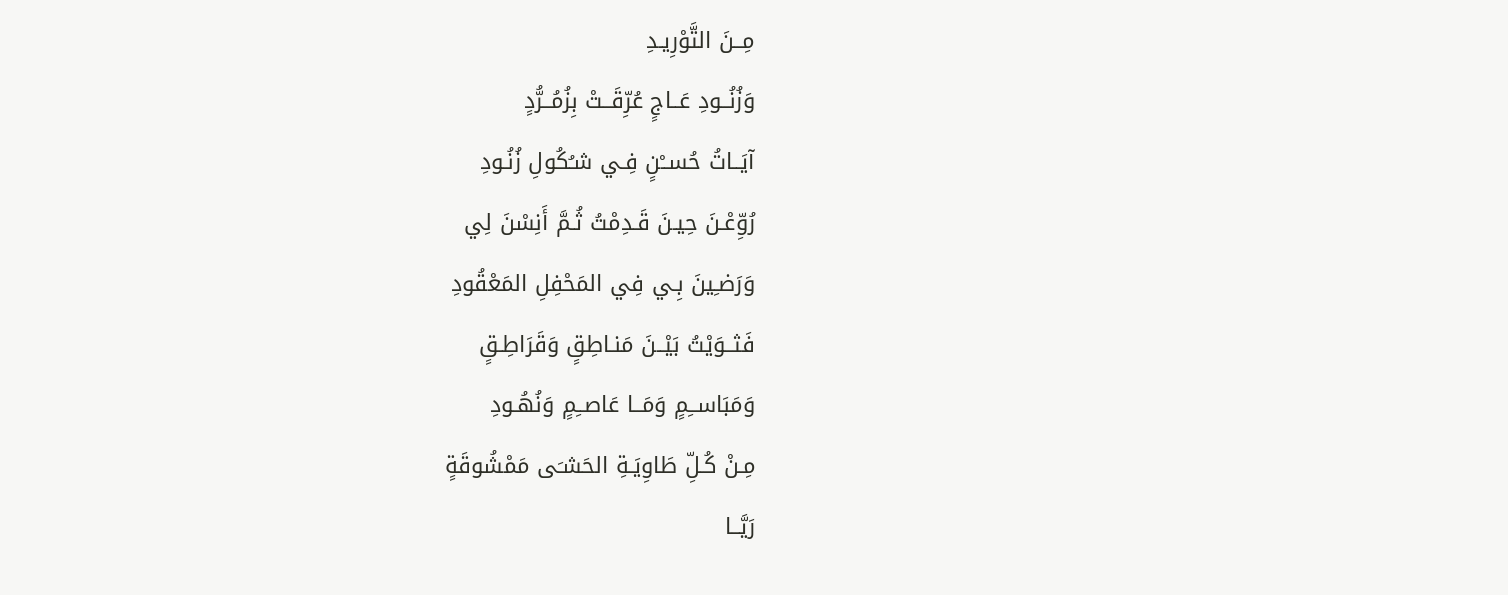مِــنَ التَّوْرِيـدِ
وَزُنُــودِ عَــاجٍ عُرِّقَــتْ بِزُمُــرُّدٍ
آيَــاتُ حُســْنٍ فِـي شـُكُولِ زُنُـودِ
رُوِّعْـنَ حِيـنَ قَـدِمْتُ ثُـمَّ أَنِسْنَ لِي
وَرَضـِينَ بِـي فِي المَحْفِلِ المَعْقُودِ
فَثــوَيْتُ بَيْــنَ مَنـاطِقٍ وَقَرَاطِـقٍ
وَمَبَاســِمٍ وَمَــا عَاصــِمٍ وَنُهُـودِ
مِـنْ كُـلِّ طَاوِيَـةِ الحَشـَى مَمْشُوقَةٍ
رَيَّــا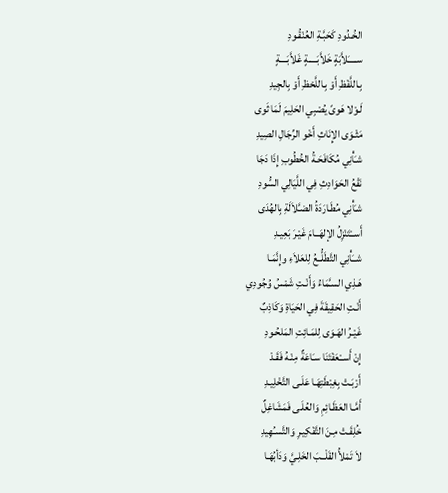الخُـدُودِ كَحَبَّـةِ العُنْقُـودِ
ســـــَلاَّبَةٍ خَلاَّبَـــــةٍ غَلاَّبَــــةٍ
بِـاللَّفْظِ أَوْ بِـاللَّحْظِ أَوْ بِالجِيدِ
لَـوْلا هَوىً يُصْبِي الحَلِيمَ لَمَا ثَوى
مَثْـوَى الإِنَاثِ أَخْو الرِّجَالِ الصِيدِ
شـَأْنِي مُكَافَحَـةُ الخُطُوبِ إِذَا دَجَا
نَقْعُ الحَوَادِثِ فِي اللَّيَالِي السُّودِ
شـَأْنِي مُطَـارَدَةُ الضـَّلاَلَةِ بِالهُدَى
أَســْتَنْزِلُ الإلهَــامَ غَيْـرَ بَعِيـدِ
شــَأْنِي التَّطَلُّــعُ لِلعَلاَءِ وإِنَّمَـا
هَـذِي السـَّمَاءُ وَأَنْـتِ شَمْسُ وُجُودِي
أَنْـتِ الحَقِيقَةَ فِي الحَيَاةِ وَكَاذِبٌ
غَيْـرُ الهَـوَى لِلمَـائِتِ المَلحُـودِ
إِنْ أَســْعَفْتَنَا سـَاعَةٌ مِنْـهُ فَقَـدْ
أَرْبَـتْ بِغِبْطَتِهَـا عَلَـى التَّخْلِيـدِ
أَمَّـا العَظَـائِمِ وَالعُلَـى فَمَشَاغِلٌ
خُلِقَـتْ مِـنَ التَّفْكِيـرِ وَالتَّسـُهِيدِ
لاَ تَمْلأُ القَلْــبَ الخَلِـيَّ وَدَأبُهَـا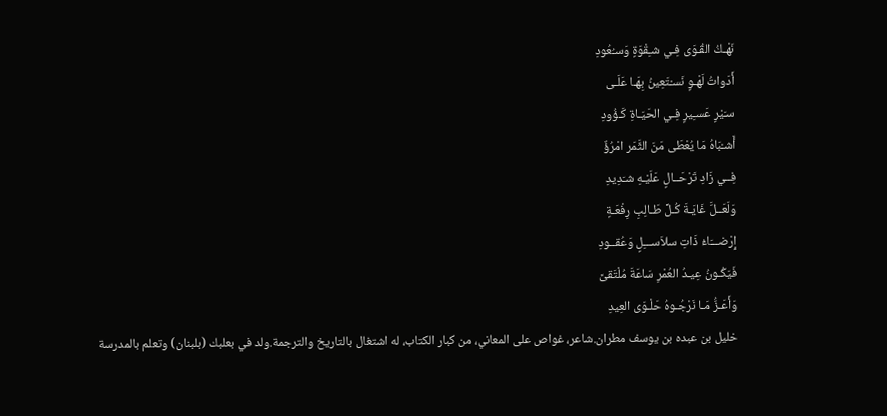نَهْـكُ القُـوَى فِـي شـِقْوَةٍ وَسـُعُودِ
أَدَواتُ لَهْـوٍ نَسـْتَعِينُ بِهَـا عَلَـى
سـَيْرٍ عَسـِيرٍ فِـي الحَيَـاةِ كَـؤُودِ
أَشـْبَاهُ مَا يُعْطَى مَنَ الثَّمَر امْرُؤٌ
فِــي زَادِ تَرْحَــالٍ عَلَيْـهِ شـَدِيدِ
وَلَعَــلَّ غَايَـةَ كُـلِّ طَـالِبِ رِفْعَـةٍ
إِرْضـــَاءُ ذَاتِ سلاَســـِلٍ وَعُقــودِ
فَيَكُـونُ عِيـدُ العُمْرِ سَاعَةَ مُلْتَقىً
وَأَعَـزُّ مَـا نَرْجُـوهُ حَلْـوَى العِيدِ
خليل بن عبده بن يوسف مطران.شاعر، غواص على المعاني، من كبار الكتاب، له اشتغال بالتاريخ والترجمة.ولد في بعلبك (بلبنان) وتعلم بالمدرسة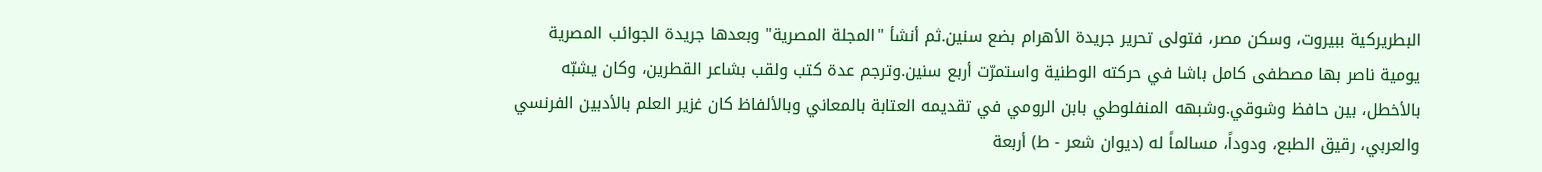البطريركية ببيروت، وسكن مصر، فتولى تحرير جريدة الأهرام بضع سنين.ثم أنشأ "المجلة المصرية" وبعدها جريدة الجوائب المصرية يومية ناصر بها مصطفى كامل باشا في حركته الوطنية واستمرّت أربع سنين.وترجم عدة كتب ولقب بشاعر القطرين، وكان يشبّه بالأخطل، بين حافظ وشوقي.وشبهه المنفلوطي بابن الرومي في تقديمه العتابة بالمعاني وبالألفاظ كان غزير العلم بالأدبين الفرنسي والعربي، رقيق الطبع، ودوداً، مسالماً له (ديوان شعر - ط) أربعة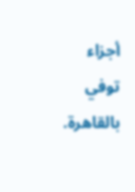أجزاء توفي بالقاهرة.